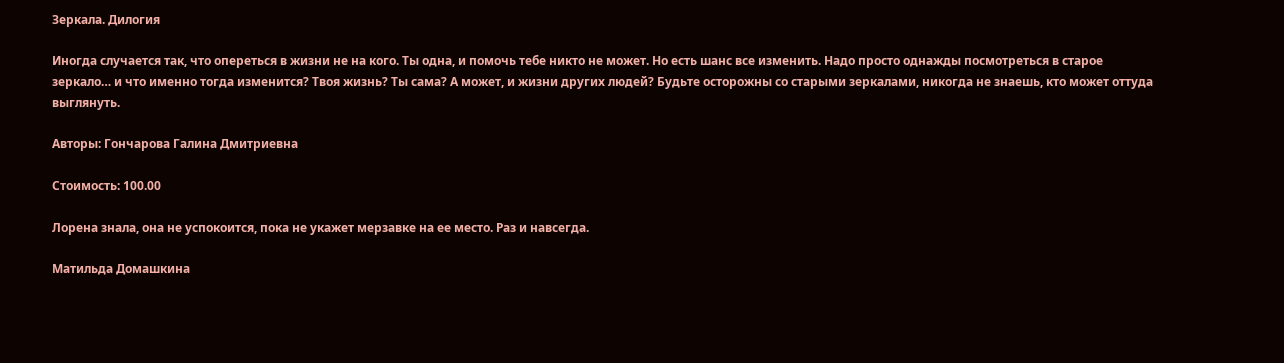Зеркала. Дилогия

Иногда случается так, что опереться в жизни не на кого. Ты одна, и помочь тебе никто не может. Но есть шанс все изменить. Надо просто однажды посмотреться в старое зеркало… и что именно тогда изменится? Твоя жизнь? Ты сама? А может, и жизни других людей? Будьте осторожны со старыми зеркалами, никогда не знаешь, кто может оттуда выглянуть.

Авторы: Гончарова Галина Дмитриевна

Стоимость: 100.00

Лорена знала, она не успокоится, пока не укажет мерзавке на ее место. Раз и навсегда.

Матильда Домашкина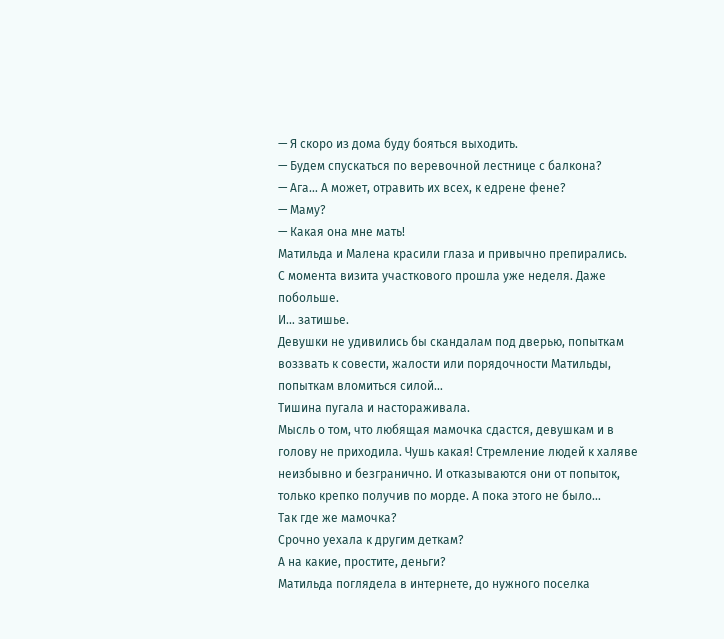— Я скоро из дома буду бояться выходить.
— Будем спускаться по веревочной лестнице с балкона?
— Ага… А может, отравить их всех, к едрене фене?
— Маму?
— Какая она мне мать!
Матильда и Малена красили глаза и привычно препирались.
С момента визита участкового прошла уже неделя. Даже побольше.
И… затишье.
Девушки не удивились бы скандалам под дверью, попыткам воззвать к совести, жалости или порядочности Матильды, попыткам вломиться силой…
Тишина пугала и настораживала.
Мысль о том, что любящая мамочка сдастся, девушкам и в голову не приходила. Чушь какая! Стремление людей к халяве неизбывно и безгранично. И отказываются они от попыток, только крепко получив по морде. А пока этого не было…
Так где же мамочка?
Срочно уехала к другим деткам?
А на какие, простите, деньги?
Матильда поглядела в интернете, до нужного поселка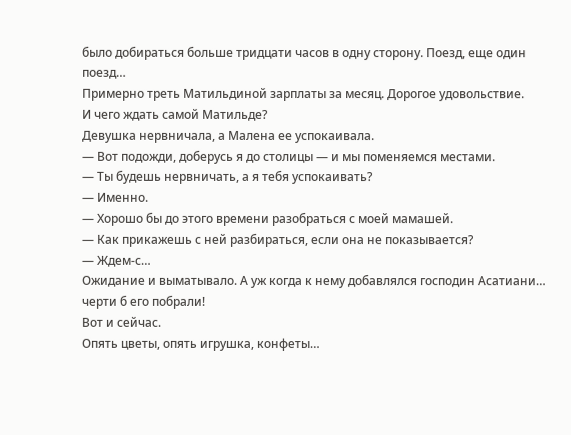было добираться больше тридцати часов в одну сторону. Поезд, еще один поезд…
Примерно треть Матильдиной зарплаты за месяц. Дорогое удовольствие.
И чего ждать самой Матильде?
Девушка нервничала, а Малена ее успокаивала.
— Вот подожди, доберусь я до столицы — и мы поменяемся местами.
— Ты будешь нервничать, а я тебя успокаивать?
— Именно.
— Хорошо бы до этого времени разобраться с моей мамашей.
— Как прикажешь с ней разбираться, если она не показывается?
— Ждем-с…
Ожидание и выматывало. А уж когда к нему добавлялся господин Асатиани… черти б его побрали!
Вот и сейчас.
Опять цветы, опять игрушка, конфеты…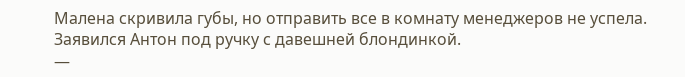Малена скривила губы, но отправить все в комнату менеджеров не успела. Заявился Антон под ручку с давешней блондинкой.
—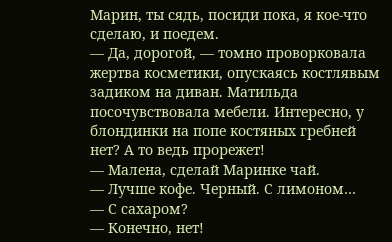Марин, ты сядь, посиди пока, я кое-что сделаю, и поедем.
— Да, дорогой, — томно проворковала жертва косметики, опускаясь костлявым задиком на диван. Матильда посочувствовала мебели. Интересно, у блондинки на попе костяных гребней нет? А то ведь прорежет!
— Малена, сделай Маринке чай.
— Лучше кофе. Черный. С лимоном…
— С сахаром?
— Конечно, нет!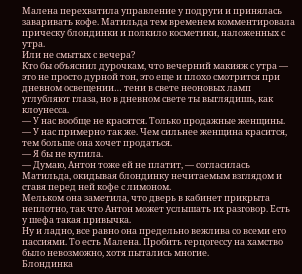Малена перехватила управление у подруги и принялась заваривать кофе. Матильда тем временем комментировала прическу блондинки и полкило косметики, наложенных с утра.
Или не смытых с вечера?
Кто бы объяснил дурочкам, что вечерний макияж с утра — это не просто дурной тон, это еще и плохо смотрится при дневном освещении… тени в свете неоновых ламп углубляют глаза, но в дневном свете ты выглядишь, как клоунесса.
— У нас вообще не красятся. Только продажные женщины.
— У нас примерно так же. Чем сильнее женщина красится, тем больше она хочет продаться.
— Я бы не купила.
— Думаю, Антон тоже ей не платит, — согласилась Матильда, окидывая блондинку нечитаемым взглядом и ставя перед ней кофе с лимоном.
Мельком она заметила, что дверь в кабинет прикрыта неплотно, так что Антон может услышать их разговор. Есть у шефа такая привычка.
Ну и ладно, все равно она предельно вежлива со всеми его пассиями. То есть Малена. Пробить герцогессу на хамство было невозможно, хотя пытались многие.
Блондинка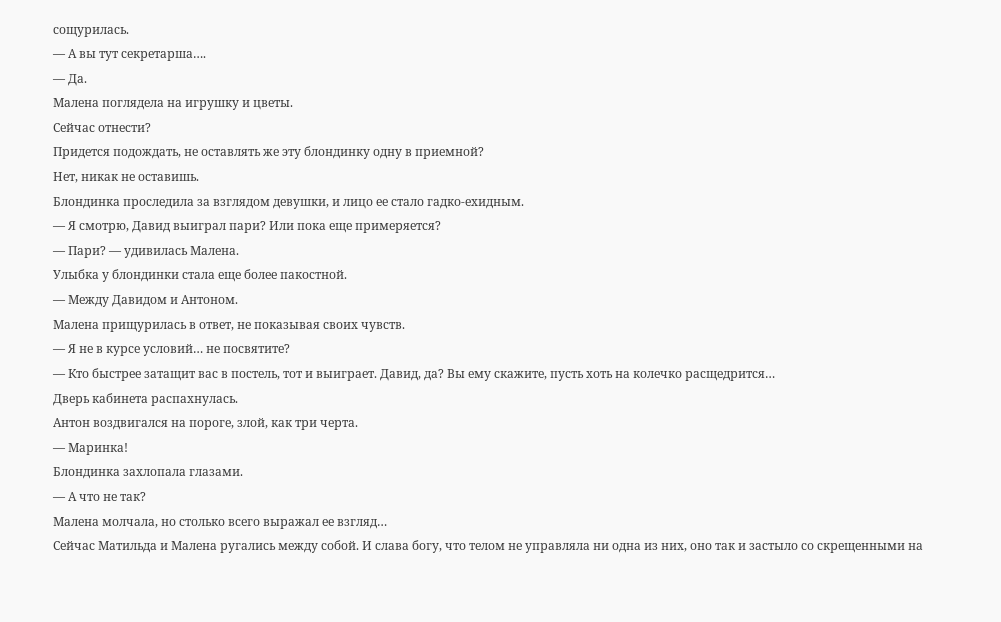сощурилась.
— А вы тут секретарша….
— Да.
Малена поглядела на игрушку и цветы.
Сейчас отнести?
Придется подождать, не оставлять же эту блондинку одну в приемной?
Нет, никак не оставишь.
Блондинка проследила за взглядом девушки, и лицо ее стало гадко-ехидным.
— Я смотрю, Давид выиграл пари? Или пока еще примеряется?
— Пари? — удивилась Малена.
Улыбка у блондинки стала еще более пакостной.
— Между Давидом и Антоном.
Малена прищурилась в ответ, не показывая своих чувств.
— Я не в курсе условий… не посвятите?
— Кто быстрее затащит вас в постель, тот и выиграет. Давид, да? Вы ему скажите, пусть хоть на колечко расщедрится…
Дверь кабинета распахнулась.
Антон воздвигался на пороге, злой, как три черта.
— Маринка!
Блондинка захлопала глазами.
— А что не так?
Малена молчала, но столько всего выражал ее взгляд…
Сейчас Матильда и Малена ругались между собой. И слава богу, что телом не управляла ни одна из них, оно так и застыло со скрещенными на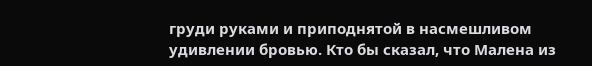груди руками и приподнятой в насмешливом удивлении бровью. Кто бы сказал, что Малена из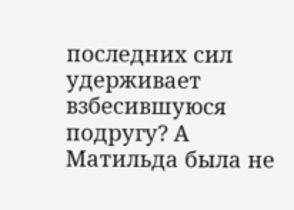последних сил удерживает взбесившуюся подругу? А Матильда была не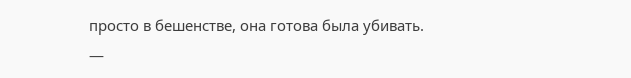просто в бешенстве, она готова была убивать.
—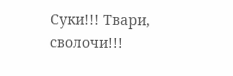Суки!!! Твари, сволочи!!!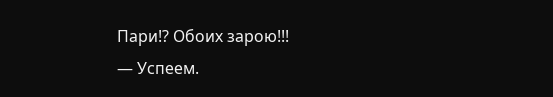Пари!? Обоих зарою!!!
— Успеем.